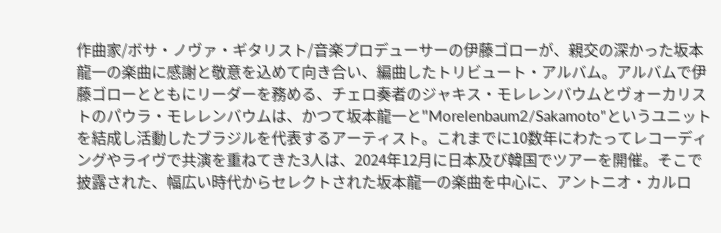作曲家/ボサ・ノヴァ・ギタリスト/音楽プロデューサーの伊藤ゴローが、親交の深かった坂本龍一の楽曲に感謝と敬意を込めて向き合い、編曲したトリビュート・アルバム。アルバムで伊藤ゴローとともにリーダーを務める、チェロ奏者のジャキス・モレレンバウムとヴォーカリストのパウラ・モレレンバウムは、かつて坂本龍一と"Morelenbaum2/Sakamoto"というユニットを結成し活動したブラジルを代表するアーティスト。これまでに10数年にわたってレコーディングやライヴで共演を重ねてきた3人は、2024年12月に日本及び韓国でツアーを開催。そこで披露された、幅広い時代からセレクトされた坂本龍一の楽曲を中心に、アントニオ・カルロ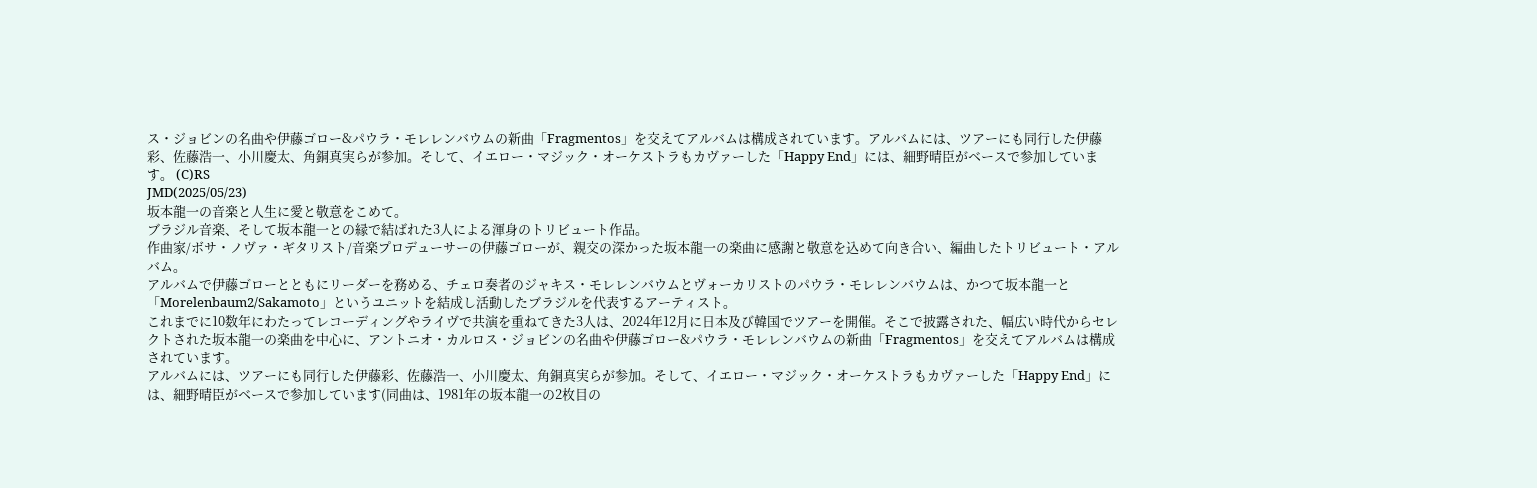ス・ジョビンの名曲や伊藤ゴロー&パウラ・モレレンバウムの新曲「Fragmentos」を交えてアルバムは構成されています。アルバムには、ツアーにも同行した伊藤彩、佐藤浩一、小川慶太、角銅真実らが参加。そして、イエロー・マジック・オーケストラもカヴァーした「Happy End」には、細野晴臣がベースで参加しています。 (C)RS
JMD(2025/05/23)
坂本龍一の音楽と人生に愛と敬意をこめて。
ブラジル音楽、そして坂本龍一との縁で結ばれた3人による渾身のトリビュート作品。
作曲家/ボサ・ノヴァ・ギタリスト/音楽プロデューサーの伊藤ゴローが、親交の深かった坂本龍一の楽曲に感謝と敬意を込めて向き合い、編曲したトリビュート・アルバム。
アルバムで伊藤ゴローとともにリーダーを務める、チェロ奏者のジャキス・モレレンバウムとヴォーカリストのパウラ・モレレンバウムは、かつて坂本龍一と「Morelenbaum2/Sakamoto」というユニットを結成し活動したブラジルを代表するアーティスト。
これまでに10数年にわたってレコーディングやライヴで共演を重ねてきた3人は、2024年12月に日本及び韓国でツアーを開催。そこで披露された、幅広い時代からセレクトされた坂本龍一の楽曲を中心に、アントニオ・カルロス・ジョビンの名曲や伊藤ゴロー&パウラ・モレレンバウムの新曲「Fragmentos」を交えてアルバムは構成されています。
アルバムには、ツアーにも同行した伊藤彩、佐藤浩一、小川慶太、角銅真実らが参加。そして、イエロー・マジック・オーケストラもカヴァーした「Happy End」には、細野晴臣がベースで参加しています(同曲は、1981年の坂本龍一の2枚目の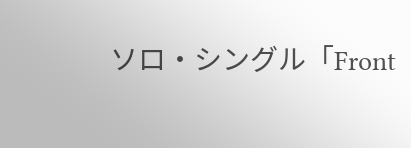ソロ・シングル「Front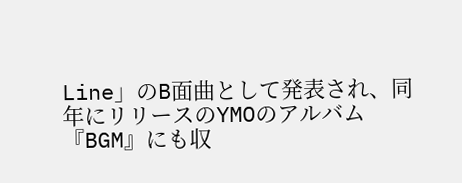Line」のB面曲として発表され、同年にリリースのYMOのアルバム『BGM』にも収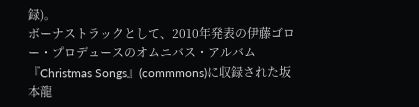録)。
ボーナストラックとして、2010年発表の伊藤ゴロー・プロデュースのオムニバス・アルバム『Christmas Songs』(commmons)に収録された坂本龍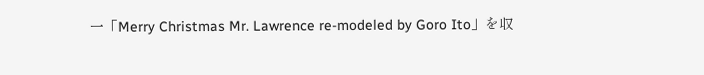一「Merry Christmas Mr. Lawrence re-modeled by Goro Ito」を収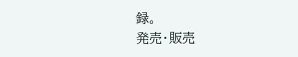録。
発売・販売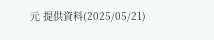元 提供資料(2025/05/21)